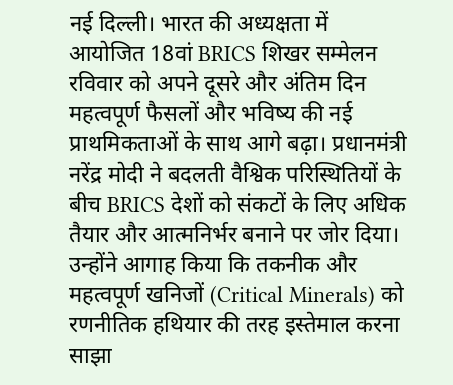नई दिल्ली। भारत की अध्यक्षता में आयोजित 18वां BRICS शिखर सम्मेलन रविवार को अपने दूसरे और अंतिम दिन महत्वपूर्ण फैसलों और भविष्य की नई प्राथमिकताओं के साथ आगे बढ़ा। प्रधानमंत्री नरेंद्र मोदी ने बदलती वैश्विक परिस्थितियों के बीच BRICS देशों को संकटों के लिए अधिक तैयार और आत्मनिर्भर बनाने पर जोर दिया। उन्होंने आगाह किया कि तकनीक और महत्वपूर्ण खनिजों (Critical Minerals) को रणनीतिक हथियार की तरह इस्तेमाल करना साझा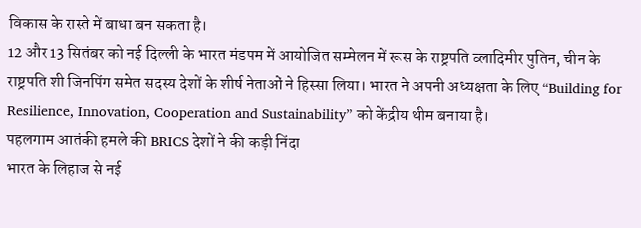विकास के रास्ते में बाधा बन सकता है।
12 और 13 सितंबर को नई दिल्ली के भारत मंडपम में आयोजित सम्मेलन में रूस के राष्ट्रपति व्लादिमीर पुतिन, चीन के राष्ट्रपति शी जिनपिंग समेत सदस्य देशों के शीर्ष नेताओं ने हिस्सा लिया। भारत ने अपनी अध्यक्षता के लिए “Building for Resilience, Innovation, Cooperation and Sustainability” को केंद्रीय थीम बनाया है।
पहलगाम आतंकी हमले की BRICS देशों ने की कड़ी निंदा
भारत के लिहाज से नई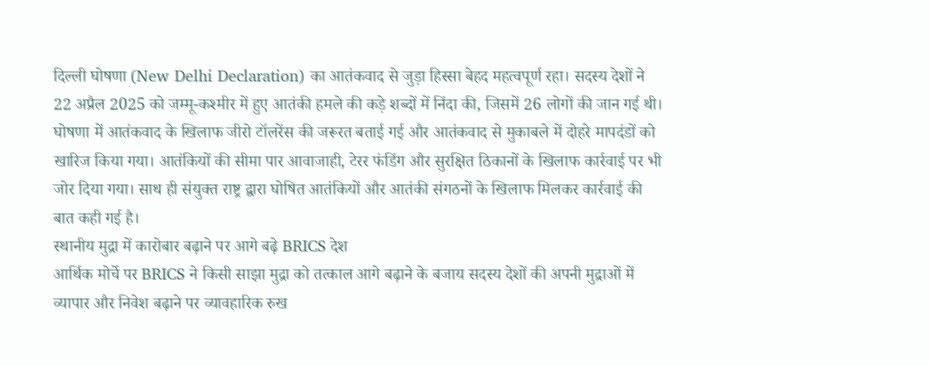दिल्ली घोषणा (New Delhi Declaration) का आतंकवाद से जुड़ा हिस्सा बेहद महत्वपूर्ण रहा। सदस्य देशों ने 22 अप्रैल 2025 को जम्मू-कश्मीर में हुए आतंकी हमले की कड़े शब्दों में निंदा की, जिसमें 26 लोगों की जान गई थी।
घोषणा में आतंकवाद के खिलाफ जीरो टॉलरेंस की जरूरत बताई गई और आतंकवाद से मुकाबले में दोहरे मापदंडों को खारिज किया गया। आतंकियों की सीमा पार आवाजाही, टेरर फंडिंग और सुरक्षित ठिकानों के खिलाफ कार्रवाई पर भी जोर दिया गया। साथ ही संयुक्त राष्ट्र द्वारा घोषित आतंकियों और आतंकी संगठनों के खिलाफ मिलकर कार्रवाई की बात कही गई है।
स्थानीय मुद्रा में कारोबार बढ़ाने पर आगे बढ़े BRICS देश
आर्थिक मोर्चे पर BRICS ने किसी साझा मुद्रा को तत्काल आगे बढ़ाने के बजाय सदस्य देशों की अपनी मुद्राओं में व्यापार और निवेश बढ़ाने पर व्यावहारिक रुख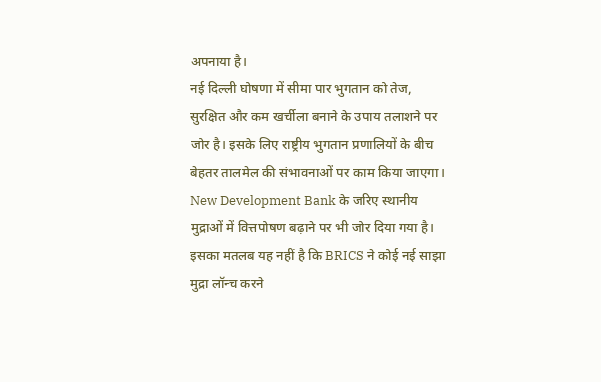अपनाया है।
नई दिल्ली घोषणा में सीमा पार भुगतान को तेज, सुरक्षित और कम खर्चीला बनाने के उपाय तलाशने पर जोर है। इसके लिए राष्ट्रीय भुगतान प्रणालियों के बीच बेहतर तालमेल की संभावनाओं पर काम किया जाएगा। New Development Bank के जरिए स्थानीय मुद्राओं में वित्तपोषण बढ़ाने पर भी जोर दिया गया है।
इसका मतलब यह नहीं है कि BRICS ने कोई नई साझा मुद्रा लॉन्च करने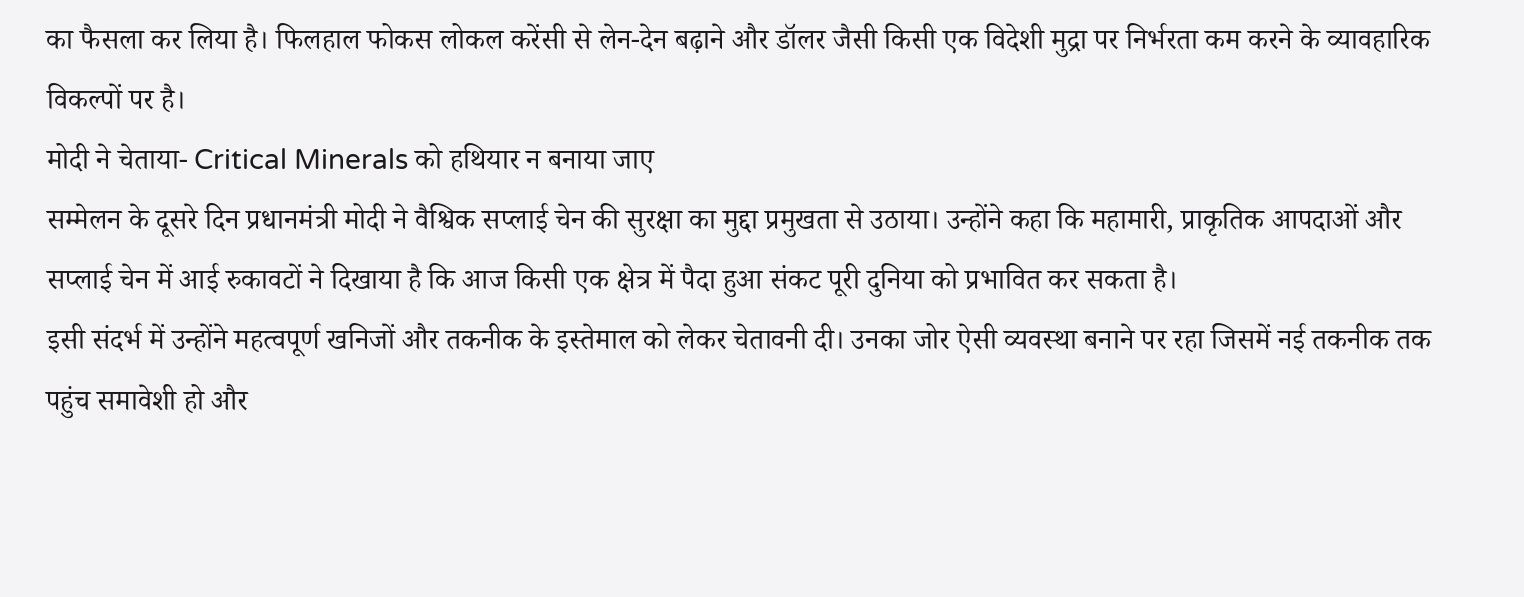का फैसला कर लिया है। फिलहाल फोकस लोकल करेंसी से लेन-देन बढ़ाने और डॉलर जैसी किसी एक विदेशी मुद्रा पर निर्भरता कम करने के व्यावहारिक विकल्पों पर है।
मोदी ने चेताया- Critical Minerals को हथियार न बनाया जाए
सम्मेलन के दूसरे दिन प्रधानमंत्री मोदी ने वैश्विक सप्लाई चेन की सुरक्षा का मुद्दा प्रमुखता से उठाया। उन्होंने कहा कि महामारी, प्राकृतिक आपदाओं और सप्लाई चेन में आई रुकावटों ने दिखाया है कि आज किसी एक क्षेत्र में पैदा हुआ संकट पूरी दुनिया को प्रभावित कर सकता है।
इसी संदर्भ में उन्होंने महत्वपूर्ण खनिजों और तकनीक के इस्तेमाल को लेकर चेतावनी दी। उनका जोर ऐसी व्यवस्था बनाने पर रहा जिसमें नई तकनीक तक पहुंच समावेशी हो और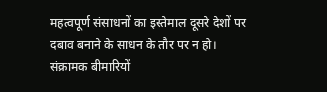महत्वपूर्ण संसाधनों का इस्तेमाल दूसरे देशों पर दबाव बनाने के साधन के तौर पर न हो।
संक्रामक बीमारियों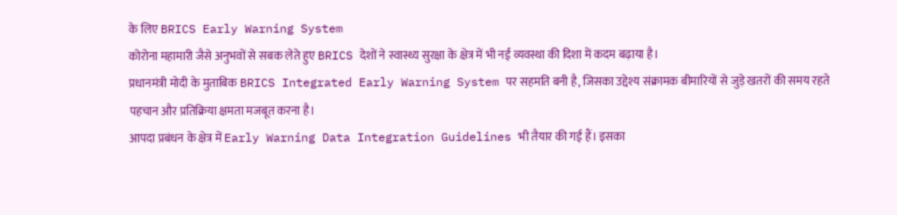के लिए BRICS Early Warning System
कोरोना महामारी जैसे अनुभवों से सबक लेते हुए BRICS देशों ने स्वास्थ्य सुरक्षा के क्षेत्र में भी नई व्यवस्था की दिशा में कदम बढ़ाया है।
प्रधानमंत्री मोदी के मुताबिक BRICS Integrated Early Warning System पर सहमति बनी है, जिसका उद्देश्य संक्रामक बीमारियों से जुड़े खतरों की समय रहते पहचान और प्रतिक्रिया क्षमता मजबूत करना है।
आपदा प्रबंधन के क्षेत्र में Early Warning Data Integration Guidelines भी तैयार की गई हैं। इसका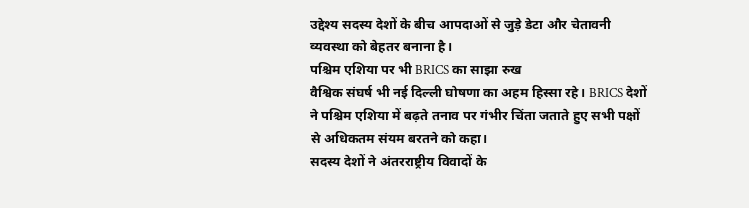उद्देश्य सदस्य देशों के बीच आपदाओं से जुड़े डेटा और चेतावनी व्यवस्था को बेहतर बनाना है।
पश्चिम एशिया पर भी BRICS का साझा रुख
वैश्विक संघर्ष भी नई दिल्ली घोषणा का अहम हिस्सा रहे। BRICS देशों ने पश्चिम एशिया में बढ़ते तनाव पर गंभीर चिंता जताते हुए सभी पक्षों से अधिकतम संयम बरतने को कहा।
सदस्य देशों ने अंतरराष्ट्रीय विवादों के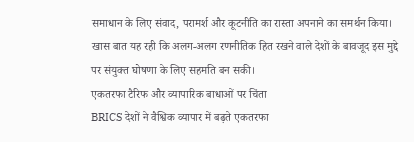समाधान के लिए संवाद, परामर्श और कूटनीति का रास्ता अपनाने का समर्थन किया। खास बात यह रही कि अलग-अलग रणनीतिक हित रखने वाले देशों के बावजूद इस मुद्दे पर संयुक्त घोषणा के लिए सहमति बन सकी।
एकतरफा टैरिफ और व्यापारिक बाधाओं पर चिंता
BRICS देशों ने वैश्विक व्यापार में बढ़ते एकतरफा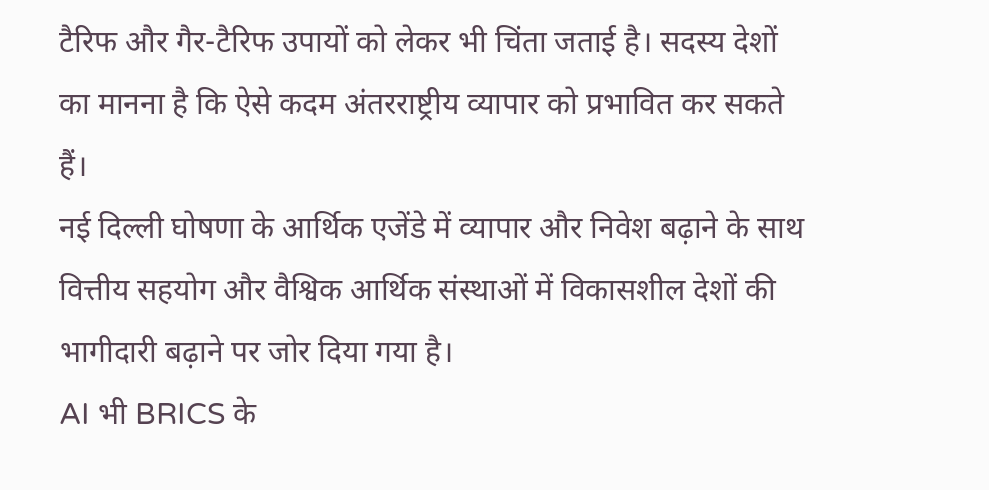टैरिफ और गैर-टैरिफ उपायों को लेकर भी चिंता जताई है। सदस्य देशों का मानना है कि ऐसे कदम अंतरराष्ट्रीय व्यापार को प्रभावित कर सकते हैं।
नई दिल्ली घोषणा के आर्थिक एजेंडे में व्यापार और निवेश बढ़ाने के साथ वित्तीय सहयोग और वैश्विक आर्थिक संस्थाओं में विकासशील देशों की भागीदारी बढ़ाने पर जोर दिया गया है।
AI भी BRICS के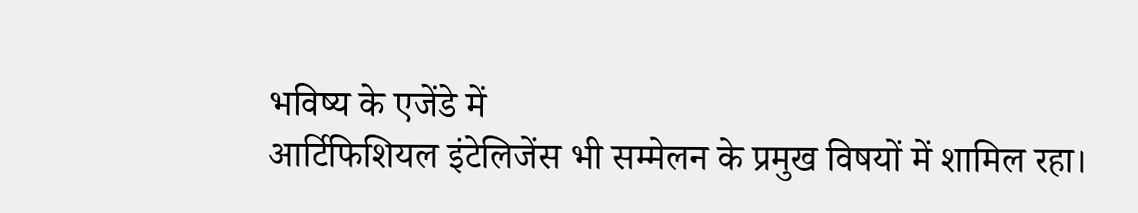भविष्य के एजेंडे में
आर्टिफिशियल इंटेलिजेंस भी सम्मेलन के प्रमुख विषयों में शामिल रहा।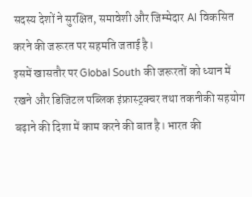सदस्य देशों ने सुरक्षित, समावेशी और जिम्मेदार AI विकसित करने की जरूरत पर सहमति जताई है।
इसमें खासतौर पर Global South की जरूरतों को ध्यान में रखने और डिजिटल पब्लिक इंफ्रास्ट्रक्चर तथा तकनीकी सहयोग बढ़ाने की दिशा में काम करने की बात है। भारत की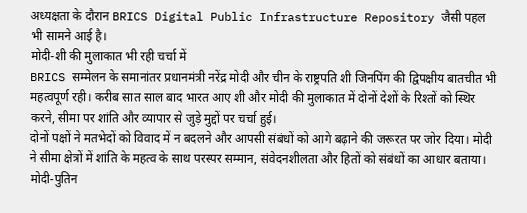अध्यक्षता के दौरान BRICS Digital Public Infrastructure Repository जैसी पहल भी सामने आई है।
मोदी-शी की मुलाकात भी रही चर्चा में
BRICS सम्मेलन के समानांतर प्रधानमंत्री नरेंद्र मोदी और चीन के राष्ट्रपति शी जिनपिंग की द्विपक्षीय बातचीत भी महत्वपूर्ण रही। करीब सात साल बाद भारत आए शी और मोदी की मुलाकात में दोनों देशों के रिश्तों को स्थिर करने, सीमा पर शांति और व्यापार से जुड़े मुद्दों पर चर्चा हुई।
दोनों पक्षों ने मतभेदों को विवाद में न बदलने और आपसी संबंधों को आगे बढ़ाने की जरूरत पर जोर दिया। मोदी ने सीमा क्षेत्रों में शांति के महत्व के साथ परस्पर सम्मान, संवेदनशीलता और हितों को संबंधों का आधार बताया।
मोदी-पुतिन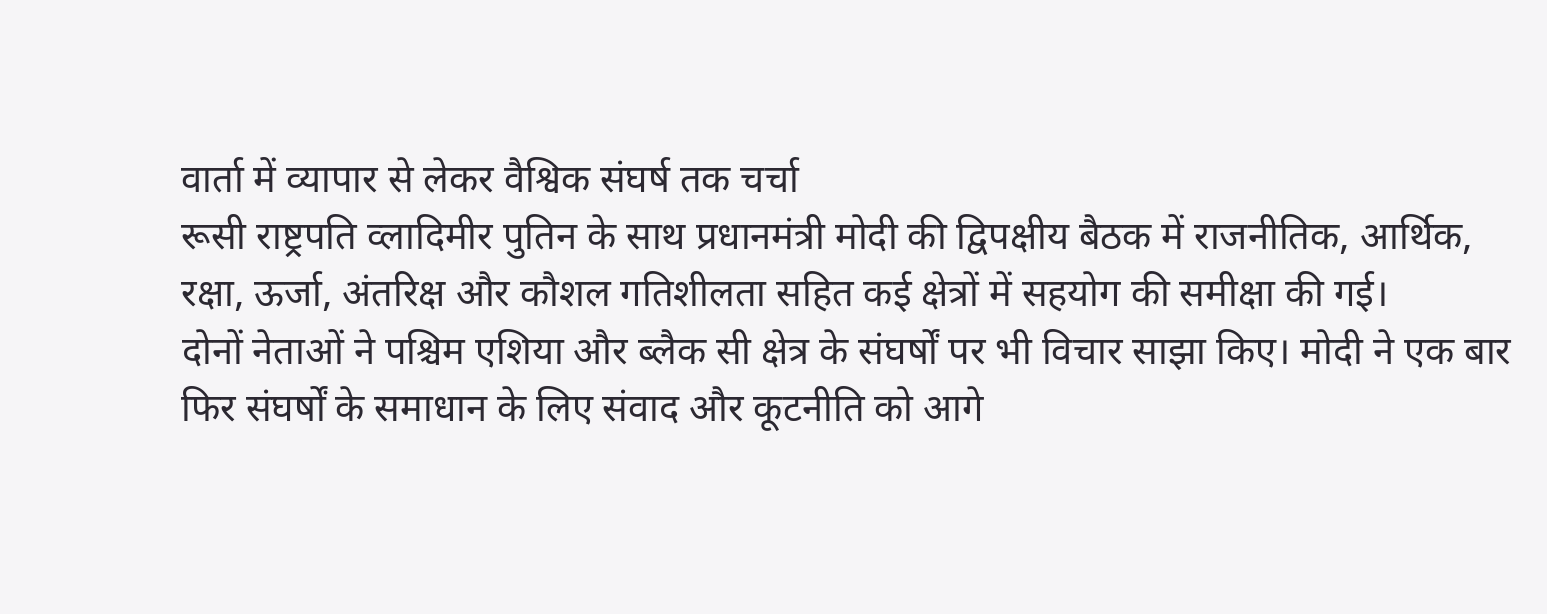वार्ता में व्यापार से लेकर वैश्विक संघर्ष तक चर्चा
रूसी राष्ट्रपति व्लादिमीर पुतिन के साथ प्रधानमंत्री मोदी की द्विपक्षीय बैठक में राजनीतिक, आर्थिक, रक्षा, ऊर्जा, अंतरिक्ष और कौशल गतिशीलता सहित कई क्षेत्रों में सहयोग की समीक्षा की गई।
दोनों नेताओं ने पश्चिम एशिया और ब्लैक सी क्षेत्र के संघर्षों पर भी विचार साझा किए। मोदी ने एक बार फिर संघर्षों के समाधान के लिए संवाद और कूटनीति को आगे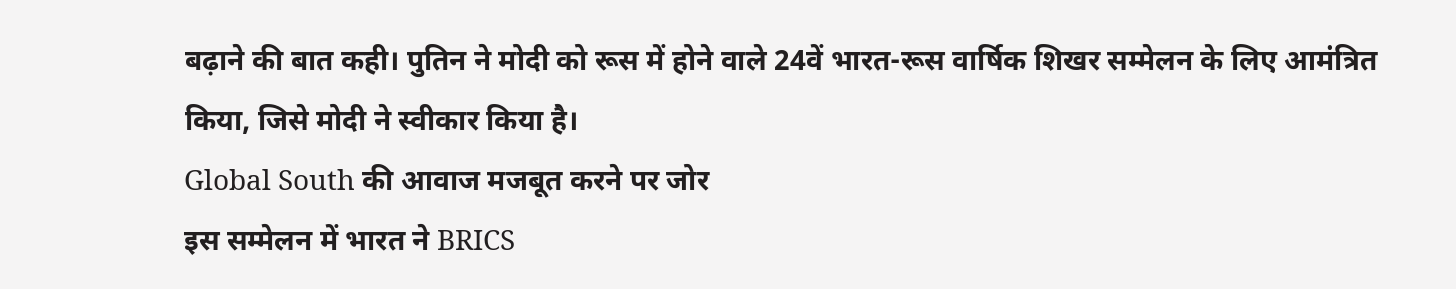बढ़ाने की बात कही। पुतिन ने मोदी को रूस में होने वाले 24वें भारत-रूस वार्षिक शिखर सम्मेलन के लिए आमंत्रित किया, जिसे मोदी ने स्वीकार किया है।
Global South की आवाज मजबूत करने पर जोर
इस सम्मेलन में भारत ने BRICS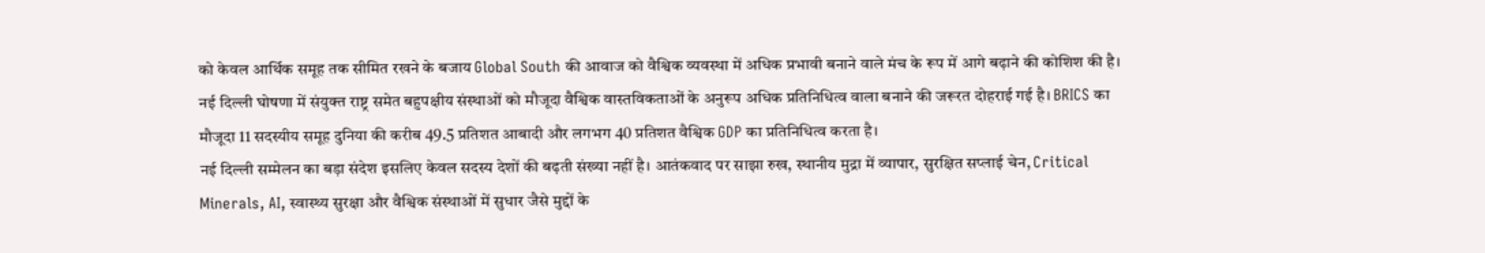को केवल आर्थिक समूह तक सीमित रखने के बजाय Global South की आवाज को वैश्विक व्यवस्था में अधिक प्रभावी बनाने वाले मंच के रूप में आगे बढ़ाने की कोशिश की है।
नई दिल्ली घोषणा में संयुक्त राष्ट्र समेत बहुपक्षीय संस्थाओं को मौजूदा वैश्विक वास्तविकताओं के अनुरूप अधिक प्रतिनिधित्व वाला बनाने की जरूरत दोहराई गई है। BRICS का मौजूदा 11 सदस्यीय समूह दुनिया की करीब 49.5 प्रतिशत आबादी और लगभग 40 प्रतिशत वैश्विक GDP का प्रतिनिधित्व करता है।
नई दिल्ली सम्मेलन का बड़ा संदेश इसलिए केवल सदस्य देशों की बढ़ती संख्या नहीं है। आतंकवाद पर साझा रुख, स्थानीय मुद्रा में व्यापार, सुरक्षित सप्लाई चेन, Critical Minerals, AI, स्वास्थ्य सुरक्षा और वैश्विक संस्थाओं में सुधार जैसे मुद्दों के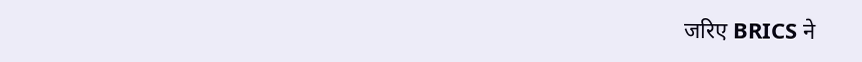जरिए BRICS ने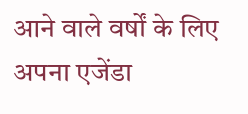आने वाले वर्षों के लिए अपना एजेंडा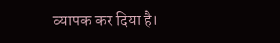व्यापक कर दिया है।